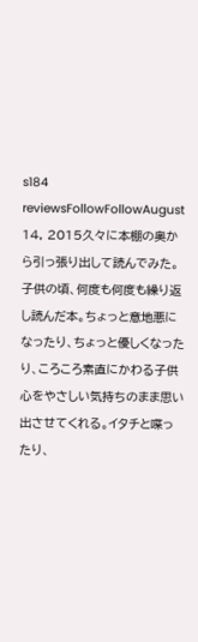s184 reviewsFollowFollowAugust 14, 2015久々に本棚の奥から引っ張り出して読んでみた。子供の頃、何度も何度も繰り返し読んだ本。ちょっと意地悪になったり、ちょっと優しくなったり、ころころ素直にかわる子供心をやさしい気持ちのまま思い出させてくれる。イタチと喋ったり、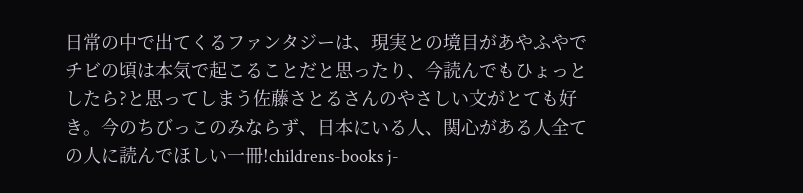日常の中で出てくるファンタジーは、現実との境目があやふやでチビの頃は本気で起こることだと思ったり、今読んでもひょっとしたら?と思ってしまう佐藤さとるさんのやさしい文がとても好き。今のちびっこのみならず、日本にいる人、関心がある人全ての人に読んでほしい一冊!childrens-books j-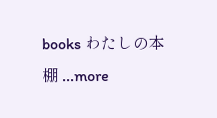books わたしの本棚 ...more